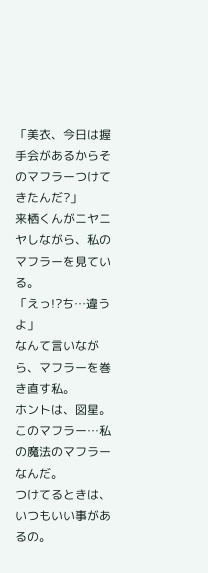「美衣、今日は握手会があるからそのマフラーつけてきたんだ?」
来栖くんがニヤニヤしながら、私のマフラーを見ている。
「えっ!?ち…違うよ」
なんて言いながら、マフラーを巻き直す私。
ホントは、図星。
このマフラー…私の魔法のマフラーなんだ。
つけてるときは、いつもいい事があるの。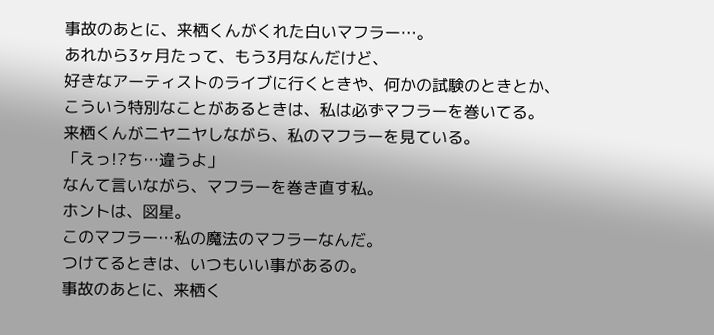事故のあとに、来栖くんがくれた白いマフラー…。
あれから3ヶ月たって、もう3月なんだけど、
好きなアーティストのライブに行くときや、何かの試験のときとか、
こういう特別なことがあるときは、私は必ずマフラーを巻いてる。
来栖くんがニヤニヤしながら、私のマフラーを見ている。
「えっ!?ち…違うよ」
なんて言いながら、マフラーを巻き直す私。
ホントは、図星。
このマフラー…私の魔法のマフラーなんだ。
つけてるときは、いつもいい事があるの。
事故のあとに、来栖く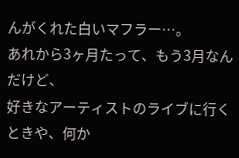んがくれた白いマフラー…。
あれから3ヶ月たって、もう3月なんだけど、
好きなアーティストのライブに行くときや、何か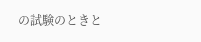の試験のときと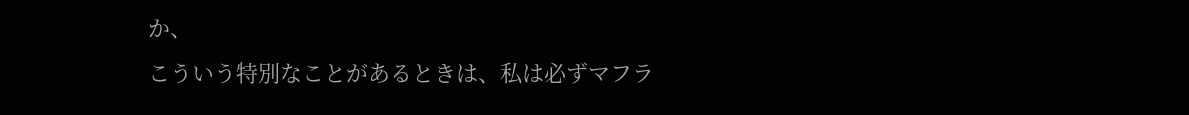か、
こういう特別なことがあるときは、私は必ずマフラ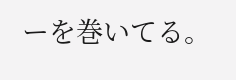ーを巻いてる。